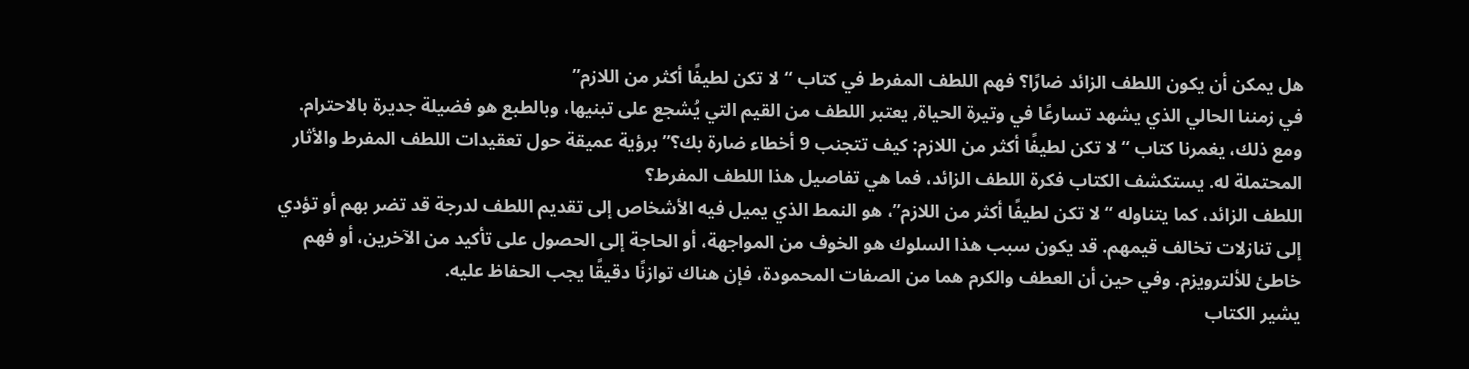هل يمكن أن يكون اللطف الزائد ضارًا؟ فهم اللطف المفرط في كتاب “لا تكن لطيفًا أكثر من اللازم”
في زمننا الحالي الذي يشهد تسارعًا في وتيرة الحياة, يعتبر اللطف من القيم التي يُشجع على تبنيها، وبالطبع هو فضيلة جديرة بالاحترام. ومع ذلك، يغمرنا كتاب “لا تكن لطيفًا أكثر من اللازم: كيف تتجنب 9 أخطاء ضارة بك؟” برؤية عميقة حول تعقيدات اللطف المفرط والأثار المحتملة له. يستكشف الكتاب فكرة اللطف الزائد، فما هي تفاصيل هذا اللطف المفرط؟
اللطف الزائد، كما يتناوله “لا تكن لطيفًا أكثر من اللازم”، هو النمط الذي يميل فيه الأشخاص إلى تقديم اللطف لدرجة قد تضر بهم أو تؤدي إلى تنازلات تخالف قيمهم. قد يكون سبب هذا السلوك هو الخوف من المواجهة، أو الحاجة إلى الحصول على تأكيد من الآخرين، أو فهم خاطئ للألترويزم. وفي حين أن العطف والكرم هما من الصفات المحمودة، فإن هناك توازنًا دقيقًا يجب الحفاظ عليه.
يشير الكتاب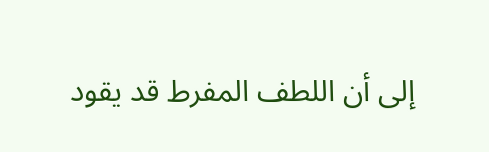إلى أن اللطف المفرط قد يقود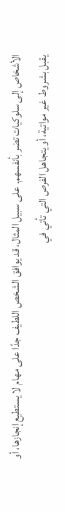الأشخاص إلى سلوكيات تضر بأنفسهم. على سبيل المثال، قد يوافق الشخص اللطيف جدًا على مهام لا يستطيع إنجازها، أو يقبل بشروط غير مواتية، أو يتجاهل الفرص التي تأتي في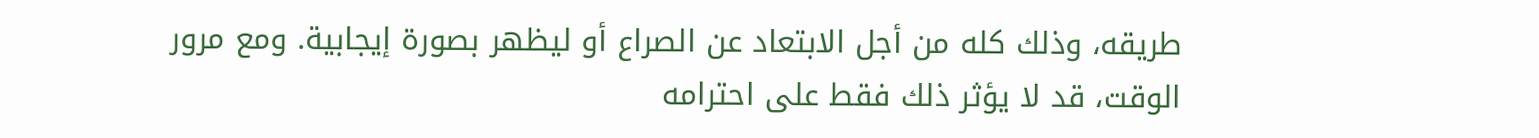طريقه، وذلك كله من أجل الابتعاد عن الصراع أو ليظهر بصورة إيجابية. ومع مرور الوقت، قد لا يؤثر ذلك فقط على احترامه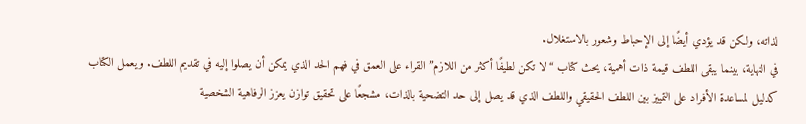لذاته، ولكن قد يؤدي أيضًا إلى الإحباط وشعور بالاستغلال.
في النهاية، بينما يبقى اللطف قيمة ذات أهمية، يحث كتاب “لا تكن لطيفًا أكثر من اللازم” القراء على العمق في فهم الحد الذي يمكن أن يصلوا إليه في تقديم اللطف. ويعمل الكتاب كدليل لمساعدة الأفراد على التمييز بين اللطف الحقيقي واللطف الذي قد يصل إلى حد التضحية بالذات، مشجعًا على تحقيق توازن يعزز الرفاهية الشخصية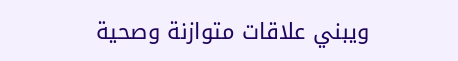ويبني علاقات متوازنة وصحية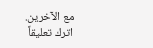مع الآخرين.
اترك تعليقاً